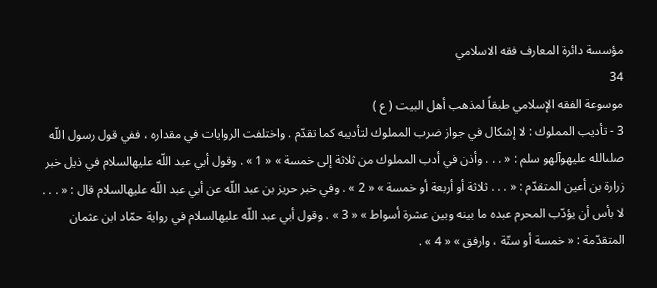مؤسسة دائرة المعارف فقه الاسلامي
34
موسوعة الفقه الإسلامي طبقاً لمذهب أهل البيت ( ع )
3 - تأديب المملوك : لا إشكال في جواز ضرب المملوك لتأديبه كما تقدّم . واختلفت الروايات في مقداره ، ففي قول رسول اللّه صلىالله عليهوآلهو سلم : « . . . وأذن في أدب المملوك من ثلاثة إلى خمسة » « 1 » . وقول أبي عبد اللّه عليهالسلام في ذيل خبر زرارة بن أعين المتقدّم : « . . . ثلاثة أو أربعة أو خمسة » « 2 » . وفي خبر حريز بن عبد اللّه عن أبي عبد اللّه عليهالسلام قال : « . . . لا بأس أن يؤدّب المحرم عبده ما بينه وبين عشرة أسواط » « 3 » . وقول أبي عبد اللّه عليهالسلام في رواية حمّاد ابن عثمان المتقدّمة : « خمسة أو ستّة ، وارفق » « 4 » .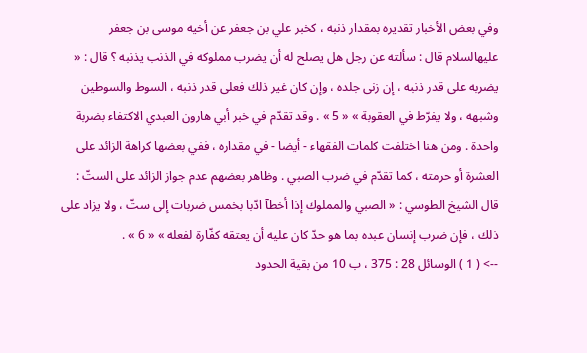وفي بعض الأخبار تقديره بمقدار ذنبه ، كخبر علي بن جعفر عن أخيه موسى بن جعفر عليهالسلام قال : سألته عن رجل هل يصلح له أن يضرب مملوكه في الذنب يذنبه ؟ قال : « يضربه على قدر ذنبه ، إن زنى جلده ، وإن كان غير ذلك فعلى قدر ذنبه ، السوط والسوطين وشبهه ، ولا يفرّط في العقوبة » « 5 » . وقد تقدّم في خبر أبي هارون العبدي الاكتفاء بضربة واحدة . ومن هنا اختلفت كلمات الفقهاء - أيضا - في مقداره ، ففي بعضها كراهة الزائد على العشرة أو حرمته ، كما تقدّم في ضرب الصبي . وظاهر بعضهم عدم جواز الزائد على الستّ : قال الشيخ الطوسي : « الصبي والمملوك إذا أخطآ ادّبا بخمس ضربات إلى ستّ ، ولا يزاد على ذلك ، فإن ضرب إنسان عبده بما هو حدّ كان عليه أن يعتقه كفّارة لفعله » « 6 » .
--> ( 1 ) الوسائل 28 : 375 ، ب 10 من بقية الحدود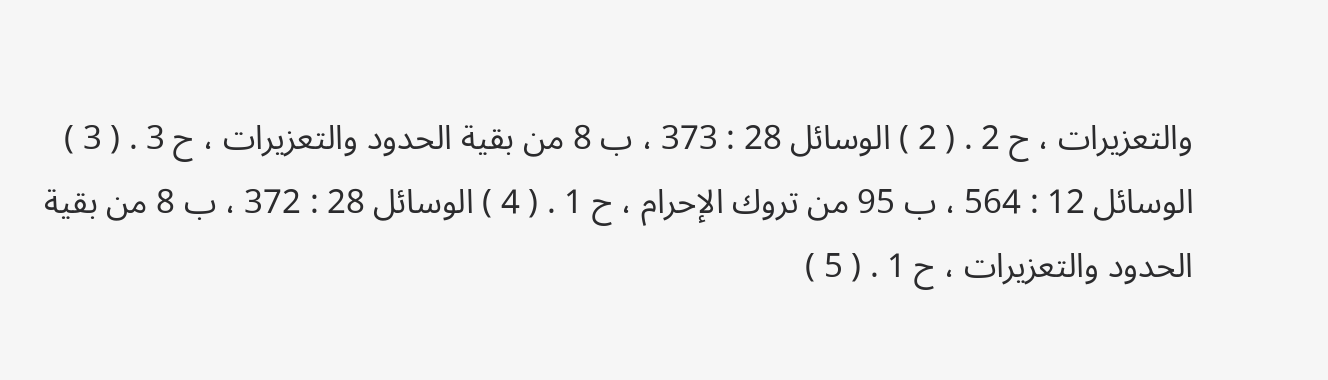والتعزيرات ، ح 2 . ( 2 ) الوسائل 28 : 373 ، ب 8 من بقية الحدود والتعزيرات ، ح 3 . ( 3 ) الوسائل 12 : 564 ، ب 95 من تروك الإحرام ، ح 1 . ( 4 ) الوسائل 28 : 372 ، ب 8 من بقية الحدود والتعزيرات ، ح 1 . ( 5 )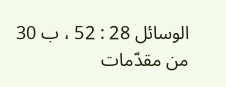الوسائل 28 : 52 ، ب 30 من مقدّمات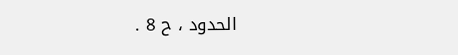الحدود ، ح 8 .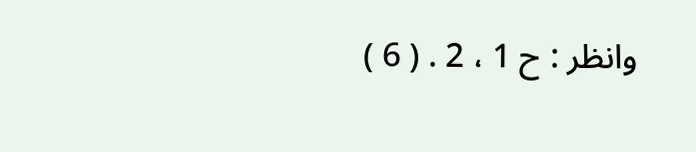وانظر : ح 1 ، 2 . ( 6 )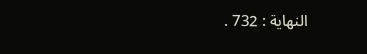النهاية : 732 .